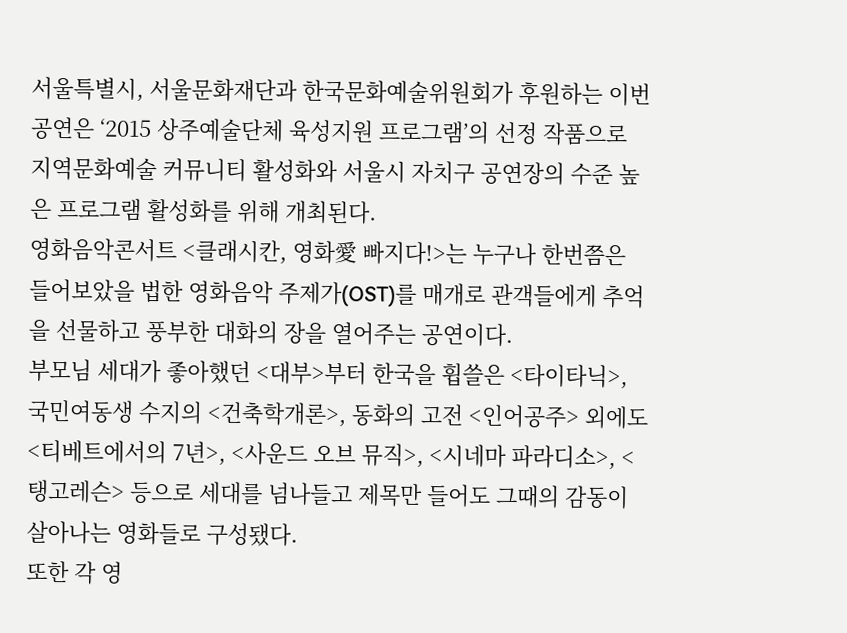서울특별시, 서울문화재단과 한국문화예술위원회가 후원하는 이번 공연은 ‘2015 상주예술단체 육성지원 프로그램’의 선정 작품으로 지역문화예술 커뮤니티 활성화와 서울시 자치구 공연장의 수준 높은 프로그램 활성화를 위해 개최된다.
영화음악콘서트 <클래시칸, 영화愛 빠지다!>는 누구나 한번쯤은 들어보았을 법한 영화음악 주제가(OST)를 매개로 관객들에게 추억을 선물하고 풍부한 대화의 장을 열어주는 공연이다.
부모님 세대가 좋아했던 <대부>부터 한국을 휩쓸은 <타이타닉>, 국민여동생 수지의 <건축학개론>, 동화의 고전 <인어공주> 외에도 <티베트에서의 7년>, <사운드 오브 뮤직>, <시네마 파라디소>, <탱고레슨> 등으로 세대를 넘나들고 제목만 들어도 그때의 감동이 살아나는 영화들로 구성됐다.
또한 각 영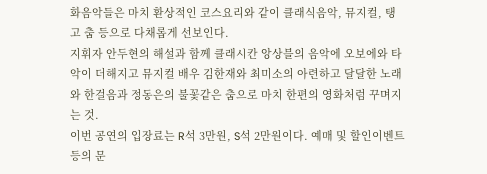화음악들은 마치 환상적인 코스요리와 같이 클래식음악, 뮤지컬, 탱고 춤 등으로 다채롭게 선보인다.
지휘자 안두현의 해설과 함께 클래시칸 앙상블의 음악에 오보에와 타악이 더해지고 뮤지컬 배우 김한재와 최미소의 아련하고 달달한 노래와 한걸음과 정동은의 불꽃같은 춤으로 마치 한편의 영화처럼 꾸며지는 것.
이번 공연의 입장료는 R석 3만원, S석 2만원이다. 예매 및 할인이벤트 등의 문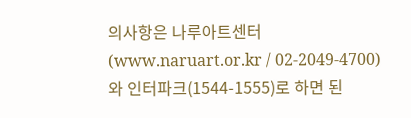의사항은 나루아트센터(www.naruart.or.kr / 02-2049-4700)와 인터파크(1544-1555)로 하면 된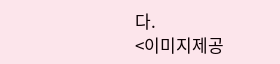다.
<이미지제공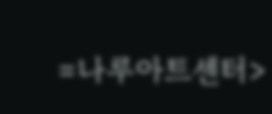=나루아트센터>